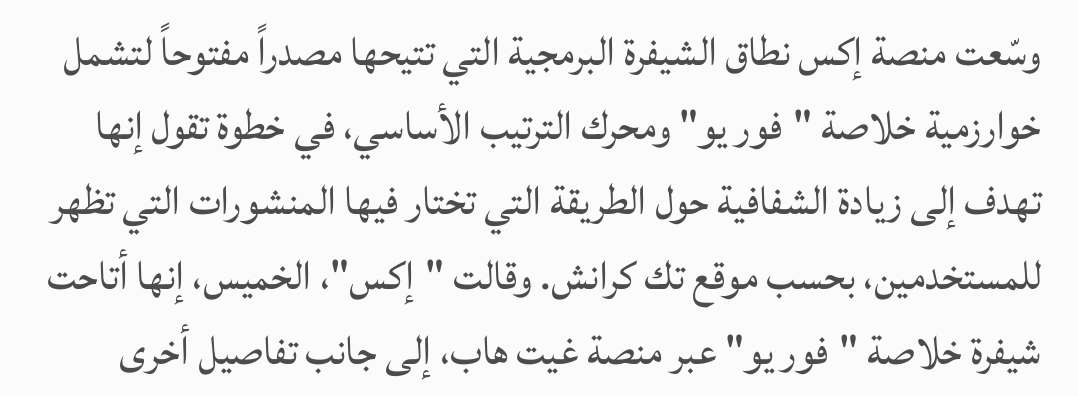وسّعت منصة إكس نطاق الشيفرة البرمجية التي تتيحها مصدراً مفتوحاً لتشمل خوارزمية خلاصة "فور يو" ومحرك الترتيب الأساسي، في خطوة تقول إنها تهدف إلى زيادة الشفافية حول الطريقة التي تختار فيها المنشورات التي تظهر للمستخدمين، بحسب موقع تك كرانش. وقالت "إكس"، الخميس، إنها أتاحت شيفرة خلاصة "فور يو" عبر منصة غيت هاب، إلى جانب تفاصيل أخرى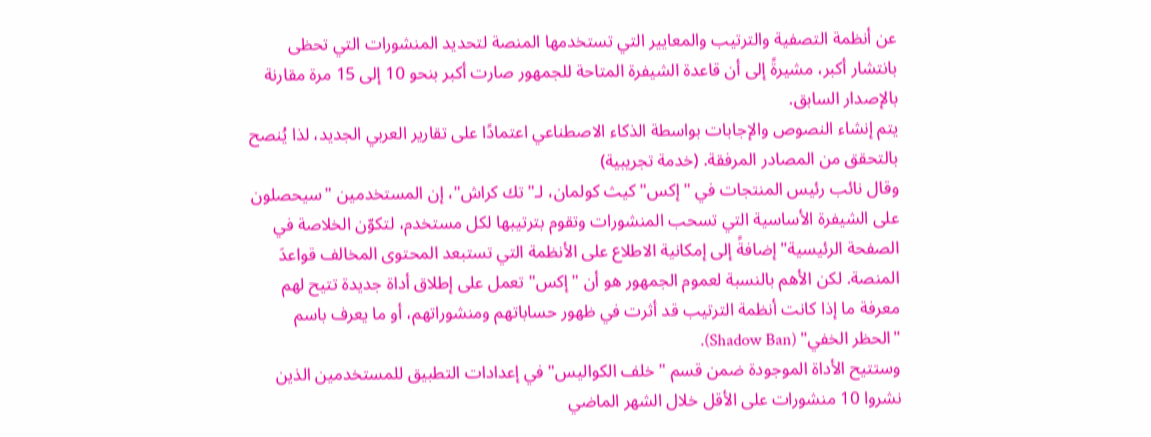عن أنظمة التصفية والترتيب والمعايير التي تستخدمها المنصة لتحديد المنشورات التي تحظى بانتشار أكبر، مشيرةً إلى أن قاعدة الشيفرة المتاحة للجمهور صارت أكبر بنحو 10 إلى 15 مرة مقارنة بالإصدار السابق.
يتم إنشاء النصوص والإجابات بواسطة الذكاء الاصطناعي اعتمادًا على تقارير العربي الجديد، لذا يُنصح بالتحقق من المصادر المرفقة. (خدمة تجريبية)
وقال نائب رئيس المنتجات في "إكس" كيث كولمان، لـ"تك كراش"، إن المستخدمين "سيحصلون على الشيفرة الأساسية التي تسحب المنشورات وتقوم بترتيبها لكل مستخدم، لتكوّن الخلاصة في الصفحة الرئيسية" إضافةً إلى إمكانية الاطلاع على الأنظمة التي تستبعد المحتوى المخالف قواعدَ المنصة. لكن الأهم بالنسبة لعموم الجمهور هو أن "إكس" تعمل على إطلاق أداة جديدة تتيح لهم معرفة ما إذا كانت أنظمة الترتيب قد أثرت في ظهور حساباتهم ومنشوراتهم، أو ما يعرف باسم "الحظر الخفي" (Shadow Ban).
وستتيح الأداة الموجودة ضمن قسم "خلف الكواليس" في إعدادات التطبيق للمستخدمين الذين نشروا 10 منشورات على الأقل خلال الشهر الماضي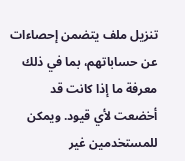تنزيل ملف يتضمن إحصاءات عن حساباتهم، بما في ذلك معرفة ما إذا كانت قد أخضعت لأي قيود. ويمكن للمستخدمين غير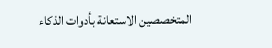المتخصصين الاستعانة بأدوات الذكاء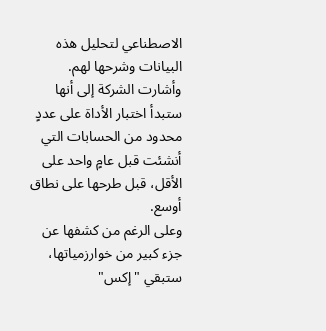الاصطناعي لتحليل هذه البيانات وشرحها لهم. وأشارت الشركة إلى أنها ستبدأ اختبار الأداة على عددٍ محدود من الحسابات التي أنشئت قبل عامٍ واحد على الأقل، قبل طرحها على نطاق أوسع.
وعلى الرغم من كشفها عن جزء كبير من خوارزمياتها، ستبقي "إكس"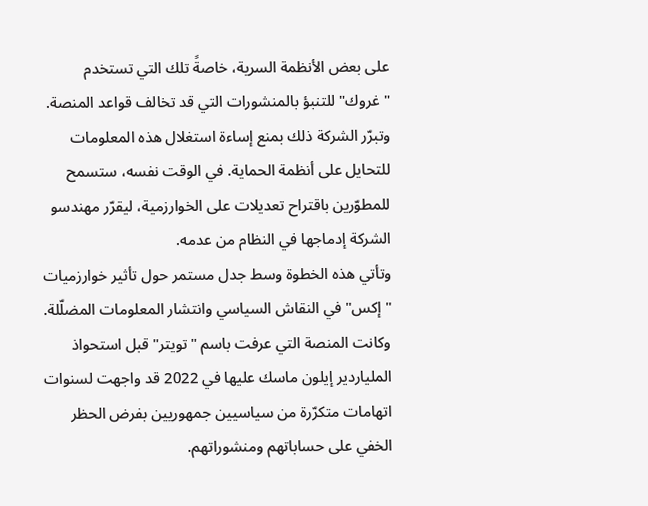على بعض الأنظمة السرية، خاصةً تلك التي تستخدم "غروك" للتنبؤ بالمنشورات التي قد تخالف قواعد المنصة. وتبرّر الشركة ذلك بمنع إساءة استغلال هذه المعلومات للتحايل على أنظمة الحماية. في الوقت نفسه، ستسمح للمطوّرين باقتراح تعديلات على الخوارزمية، ليقرّر مهندسو الشركة إدماجها في النظام من عدمه.
وتأتي هذه الخطوة وسط جدل مستمر حول تأثير خوارزميات "إكس" في النقاش السياسي وانتشار المعلومات المضلّلة. وكانت المنصة التي عرفت باسم "تويتر" قبل استحواذ الملياردير إيلون ماسك عليها في 2022 قد واجهت لسنوات اتهامات متكرّرة من سياسيين جمهوريين بفرض الحظر الخفي على حساباتهم ومنشوراتهم.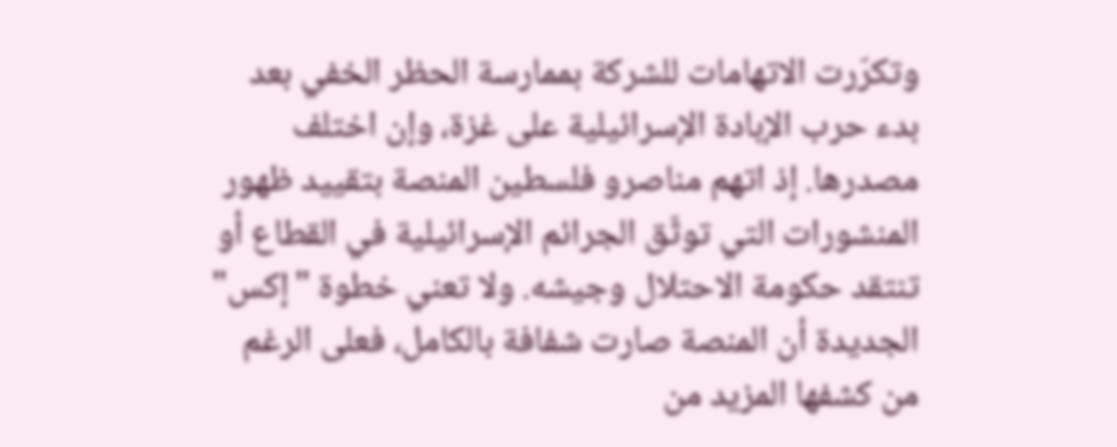وتكرّرت الاتهامات للشركة بممارسة الحظر الخفي بعد بدء حرب الإبادة الإسرائيلية على غزة، وإن اختلف مصدرها. إذ اتهم مناصرو فلسطين المنصة بتقييد ظهور المنشورات التي توثّق الجرائم الإسرائيلية في القطاع أو تنتقد حكومة الاحتلال وجيشه. ولا تعني خطوة "إكس" الجديدة أن المنصة صارت شفافة بالكامل، فعلى الرغم من كشفها المزيد من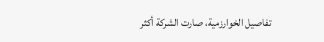تفاصيل الخوارزمية، صارت الشركة أكثر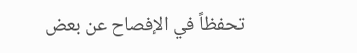تحفظاً في الإفصاح عن بعض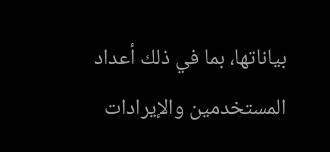بياناتها، بما في ذلك أعداد المستخدمين والإيرادات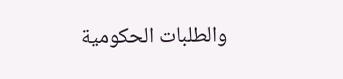والطلبات الحكومية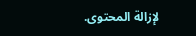لإزالة المحتوى.